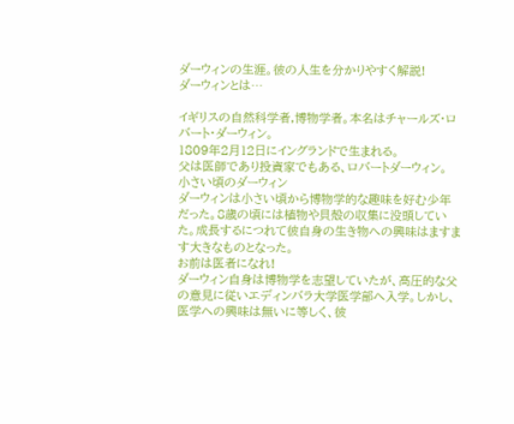ダーウィンの生涯。彼の人生を分かりやすく解説!
ダーウィンとは…

イギリスの自然科学者,博物学者。本名はチャールズ・ロバート・ダーウィン。
1809年2月12日にイングランドで生まれる。
父は医師であり投資家でもある、ロバートダーウィン。
小さい頃のダーウィン
ダーウィンは小さい頃から博物学的な趣味を好む少年だった。8歳の頃には植物や貝殻の収集に没頭していた。成長するにつれて彼自身の生き物への興味はますます大きなものとなった。
お前は医者になれ!
ダーウィン自身は博物学を志望していたが、高圧的な父の意見に従いエディンバラ大学医学部へ入学。しかし、医学への興味は無いに等しく、彼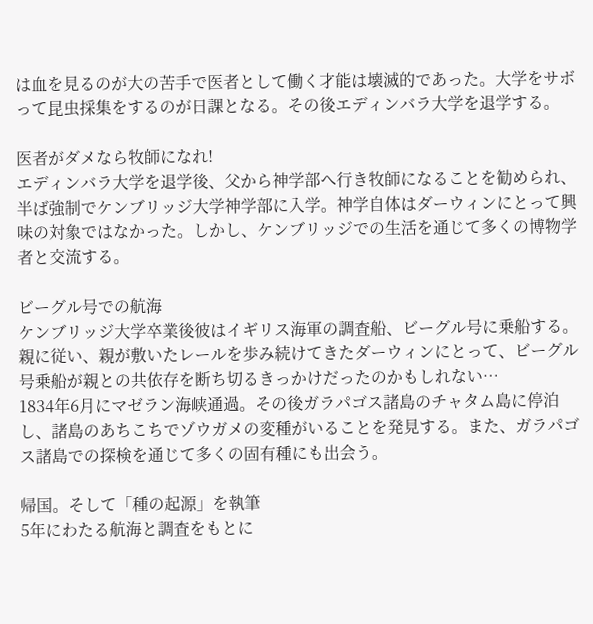は血を見るのが大の苦手で医者として働く才能は壊滅的であった。大学をサボって昆虫採集をするのが日課となる。その後エディンバラ大学を退学する。

医者がダメなら牧師になれ!
エディンバラ大学を退学後、父から神学部へ行き牧師になることを勧められ、半ば強制でケンブリッジ大学神学部に入学。神学自体はダーウィンにとって興味の対象ではなかった。しかし、ケンブリッジでの生活を通じて多くの博物学者と交流する。

ビーグル号での航海
ケンブリッジ大学卒業後彼はイギリス海軍の調査船、ビーグル号に乗船する。親に従い、親が敷いたレールを歩み続けてきたダーウィンにとって、ビーグル号乗船が親との共依存を断ち切るきっかけだったのかもしれない…
1834年6月にマゼラン海峡通過。その後ガラパゴス諸島のチャタム島に停泊し、諸島のあちこちでゾウガメの変種がいることを発見する。また、ガラパゴス諸島での探検を通じて多くの固有種にも出会う。

帰国。そして「種の起源」を執筆
5年にわたる航海と調査をもとに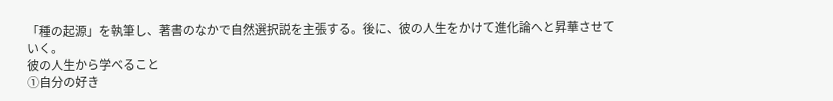「種の起源」を執筆し、著書のなかで自然選択説を主張する。後に、彼の人生をかけて進化論へと昇華させていく。
彼の人生から学べること
①自分の好き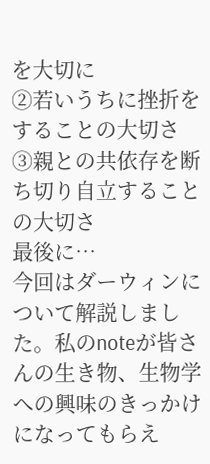を大切に
②若いうちに挫折をすることの大切さ
③親との共依存を断ち切り自立することの大切さ
最後に…
今回はダーウィンについて解説しました。私のnoteが皆さんの生き物、生物学への興味のきっかけになってもらえ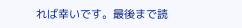れば幸いです。最後まで読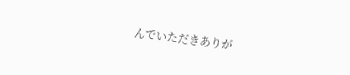んでいただきありが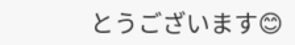とうございます😊